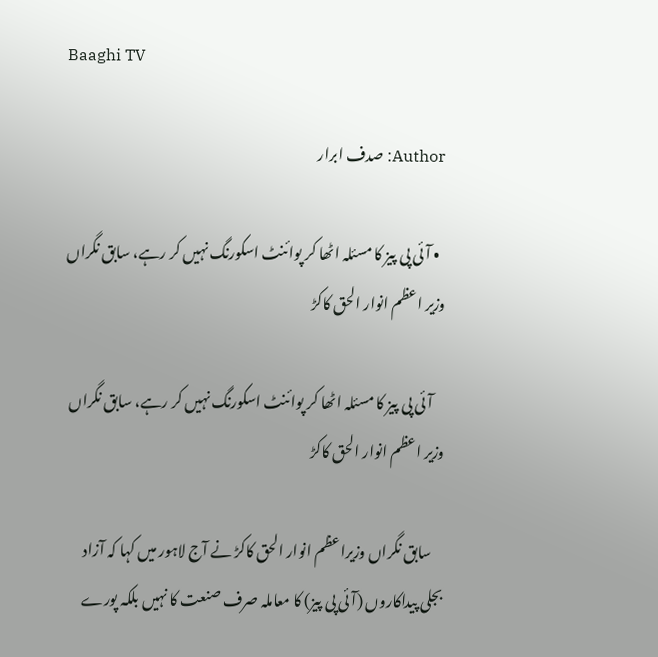Baaghi TV

Author: صدف ابرار

  • آئی پی پیز کا مسئلہ اٹھا کر پوائنٹ اسکورنگ نہیں کر رہے، سابق نگراں وزیر اعظم انوار الحق کاکڑ

    آئی پی پیز کا مسئلہ اٹھا کر پوائنٹ اسکورنگ نہیں کر رہے، سابق نگراں وزیر اعظم انوار الحق کاکڑ

    سابق نگراں وزیراعظم انوار الحق کاکڑ نے آج لاہور میں کہا کہ آزاد بجلی پیداکاروں (آئی پی پیز) کا معاملہ صرف صنعت کا نہیں بلکہ پورے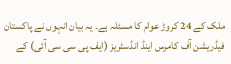ملک کے 24 کروڑ عوام کا مسئلہ ہے۔ یہ بیان انہوں نے پاکستان فیڈریشن آف کامرس اینڈ انڈسٹریز (ایف پی سی سی آئی) کے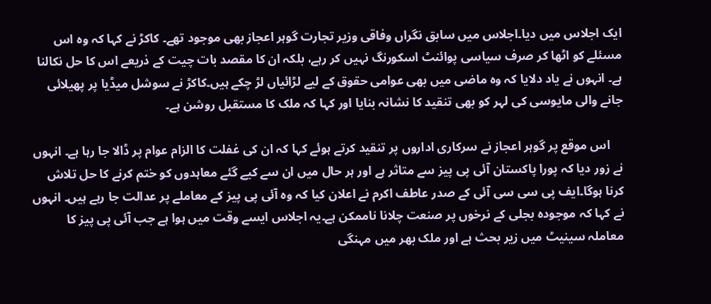ایک اجلاس میں دیا۔اجلاس میں سابق نگراں وفاقی وزیر تجارت گوہر اعجاز بھی موجود تھے۔ کاکڑ نے کہا کہ وہ اس مسئلے کو اٹھا کر صرف سیاسی پوائنٹ اسکورنگ نہیں کر رہے، بلکہ ان کا مقصد بات چیت کے ذریعے اس کا حل نکالنا ہے۔ انہوں نے یاد دلایا کہ وہ ماضی میں بھی عوامی حقوق کے لیے لڑائیاں لڑ چکے ہیں۔کاکڑ نے سوشل میڈیا پر پھیلائی جانے والی مایوسی کی لہر کو بھی تنقید کا نشانہ بنایا اور کہا کہ ملک کا مستقبل روشن ہے۔

    اس موقع پر گوہر اعجاز نے سرکاری اداروں پر تنقید کرتے ہوئے کہا کہ ان کی غفلت کا الزام عوام پر ڈالا جا رہا ہے۔ انہوں نے زور دیا کہ پورا پاکستان آئی پی پیز سے متاثر ہے اور ہر حال میں ان سے کیے گئے معاہدوں کو ختم کرنے کا حل تلاش کرنا ہوگا۔ایف پی سی سی آئی کے صدر عاطف اکرم نے اعلان کیا کہ وہ آئی پی پیز کے معاملے پر عدالت جا رہے ہیں۔ انہوں نے کہا کہ موجودہ بجلی کے نرخوں پر صنعت چلانا ناممکن ہے۔یہ اجلاس ایسے وقت میں ہوا ہے جب آئی پی پیز کا معاملہ سینیٹ میں زیر بحث ہے اور ملک بھر میں مہنگی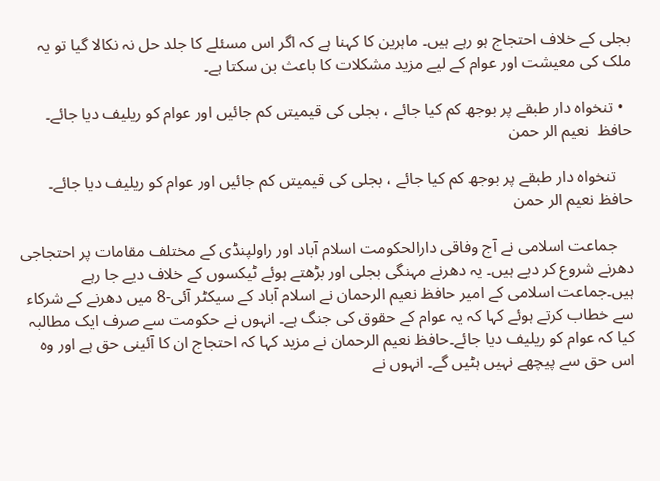بجلی کے خلاف احتجاج ہو رہے ہیں۔ ماہرین کا کہنا ہے کہ اگر اس مسئلے کا جلد حل نہ نکالا گیا تو یہ ملک کی معیشت اور عوام کے لیے مزید مشکلات کا باعث بن سکتا ہے۔

  • تنخواہ دار طبقے پر بوجھ کم کیا جائے ، بجلی کی قیمیتں کم جائیں اور عوام کو ریلیف دیا جائے۔  حافظ  نعیم الر حمن

    تنخواہ دار طبقے پر بوجھ کم کیا جائے ، بجلی کی قیمیتں کم جائیں اور عوام کو ریلیف دیا جائے۔ حافظ نعیم الر حمن

    جماعت اسلامی نے آج وفاقی دارالحکومت اسلام آباد اور راولپنڈی کے مختلف مقامات پر احتجاجی دھرنے شروع کر دیے ہیں۔ یہ دھرنے مہنگی بجلی اور بڑھتے ہوئے ٹیکسوں کے خلاف دیے جا رہے ہیں۔جماعت اسلامی کے امیر حافظ نعیم الرحمان نے اسلام آباد کے سیکٹر آئی-8 میں دھرنے کے شرکاء سے خطاب کرتے ہوئے کہا کہ یہ عوام کے حقوق کی جنگ ہے۔ انہوں نے حکومت سے صرف ایک مطالبہ کیا کہ عوام کو ریلیف دیا جائے۔حافظ نعیم الرحمان نے مزید کہا کہ احتجاج ان کا آئینی حق ہے اور وہ اس حق سے پیچھے نہیں ہٹیں گے۔ انہوں نے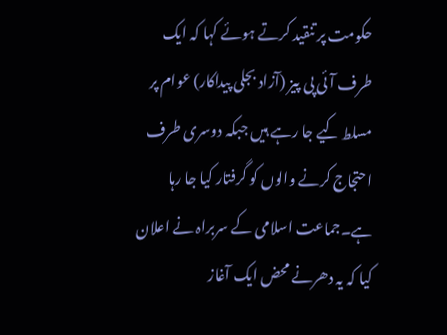حکومت پر تنقید کرتے ہوئے کہا کہ ایک طرف آئی پی پیز (آزاد بجلی پیداکار) عوام پر مسلط کیے جا رہے ہیں جبکہ دوسری طرف احتجاج کرنے والوں کو گرفتار کیا جا رہا ہے۔جماعت اسلامی کے سربراہ نے اعلان کیا کہ یہ دھرنے محض ایک آغاز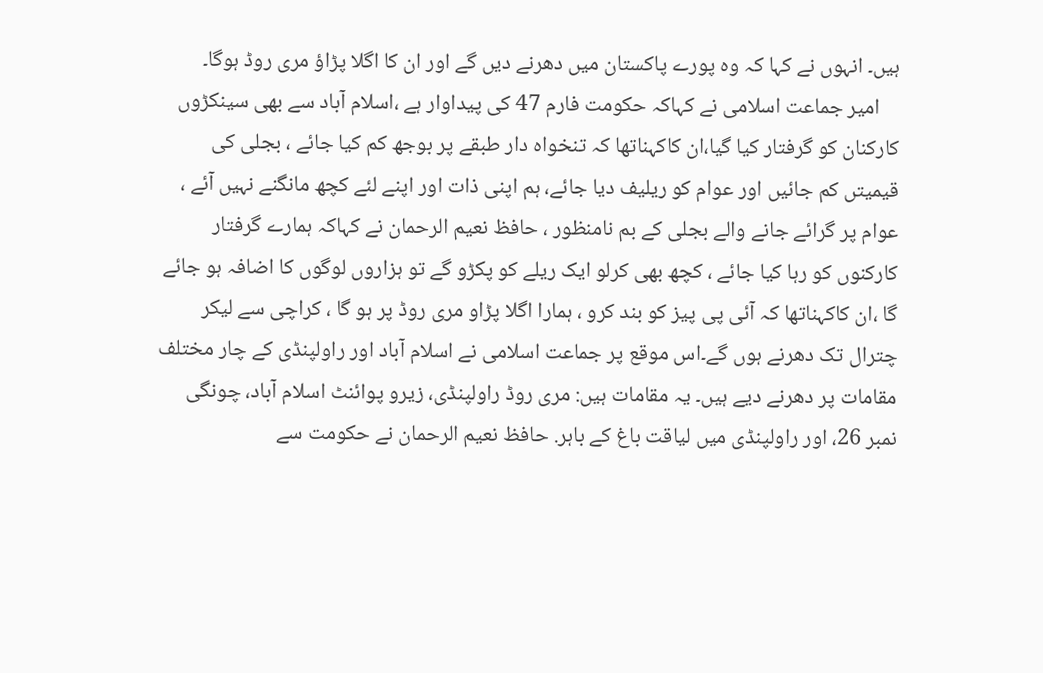ہیں۔ انہوں نے کہا کہ وہ پورے پاکستان میں دھرنے دیں گے اور ان کا اگلا پڑاؤ مری روڈ ہوگا۔
    امیر جماعت اسلامی نے کہاکہ حکومت فارم 47 کی پیداوار ہے ،اسلام آباد سے بھی سینکڑوں کارکنان کو گرفتار کیا گیا،ان کاکہناتھا کہ تنخواہ دار طبقے پر بوجھ کم کیا جائے ، بجلی کی قیمیتں کم جائیں اور عوام کو ریلیف دیا جائے، ہم اپنی ذات اور اپنے لئے کچھ مانگنے نہیں آئے ، عوام پر گرائے جانے والے بجلی کے بم نامنظور ، حافظ نعیم الرحمان نے کہاکہ ہمارے گرفتار کارکنوں کو رہا کیا جائے ، کچھ بھی کرلو ایک ریلے کو پکڑو گے تو ہزاروں لوگوں کا اضافہ ہو جائے گا ،ان کاکہناتھا کہ آئی پی پیز کو بند کرو ، ہمارا اگلا پڑاو مری روڈ پر ہو گا ، کراچی سے لیکر چترال تک دھرنے ہوں گے۔اس موقع پر جماعت اسلامی نے اسلام آباد اور راولپنڈی کے چار مختلف مقامات پر دھرنے دیے ہیں۔ یہ مقامات ہیں: مری روڈ راولپنڈی، زیرو پوائنٹ اسلام آباد، چونگی نمبر 26، اور راولپنڈی میں لیاقت باغ کے باہر. حافظ نعیم الرحمان نے حکومت سے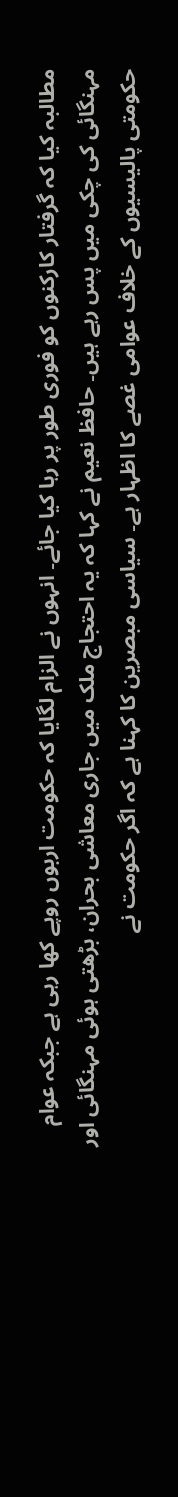مطالبہ کیا کہ گرفتار کارکنوں کو فوری طور پر رہا کیا جائے۔ انہوں نے الزام لگایا کہ حکومت اربوں روپے کھا رہی ہے جبکہ عوام مہنگائی کی چکی میں پس رہے ہیں۔ حافظ نعیم نے کہا کہ یہ احتجاج ملک میں جاری معاشی بحران، بڑھتی ہوئی مہنگائی اور حکومتی پالیسیوں کے خلاف عوامی غصے کا اظہار ہے۔ سیاسی مبصرین کا کہنا ہے کہ اگر حکومت نے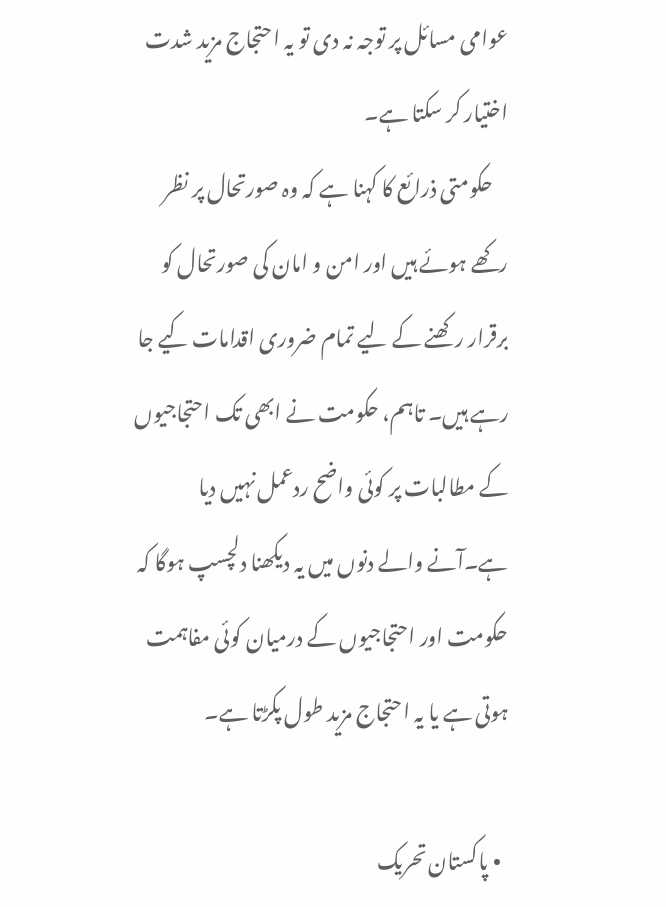عوامی مسائل پر توجہ نہ دی تو یہ احتجاج مزید شدت اختیار کر سکتا ہے۔
    حکومتی ذرائع کا کہنا ہے کہ وہ صورتحال پر نظر رکھے ہوئے ہیں اور امن و امان کی صورتحال کو برقرار رکھنے کے لیے تمام ضروری اقدامات کیے جا رہے ہیں۔ تاہم، حکومت نے ابھی تک احتجاجیوں کے مطالبات پر کوئی واضح ردعمل نہیں دیا ہے۔آنے والے دنوں میں یہ دیکھنا دلچسپ ہوگا کہ حکومت اور احتجاجیوں کے درمیان کوئی مفاہمت ہوتی ہے یا یہ احتجاج مزید طول پکڑتا ہے۔

  • پاکستان تحریک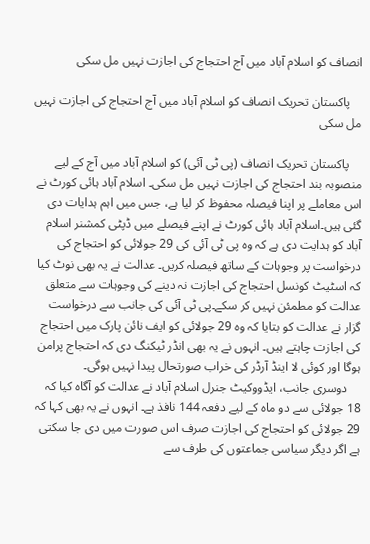انصاف کو اسلام آباد میں آج احتجاج کی اجازت نہیں مل سکی

    پاکستان تحریک انصاف کو اسلام آباد میں آج احتجاج کی اجازت نہیں مل سکی

    پاکستان تحریک انصاف (پی ٹی آئی) کو اسلام آباد میں آج کے لیے منصوبہ بند احتجاج کی اجازت نہیں مل سکی۔ اسلام آباد ہائی کورٹ نے اس معاملے پر اپنا فیصلہ محفوظ کر لیا ہے، جس میں اہم ہدایات دی گئی ہیں۔اسلام آباد ہائی کورٹ نے اپنے فیصلے میں ڈپٹی کمشنر اسلام آباد کو ہدایت دی ہے کہ وہ پی ٹی آئی کی 29 جولائی کو احتجاج کی درخواست پر وجوہات کے ساتھ فیصلہ کریں۔ عدالت نے یہ بھی نوٹ کیا کہ اسٹیٹ کونسل احتجاج کی اجازت نہ دینے کی وجوہات سے متعلق عدالت کو مطمئن نہیں کر سکے۔پی ٹی آئی کی جانب سے درخواست گزار نے عدالت کو بتایا کہ وہ 29 جولائی کو ایف نائن پارک میں احتجاج کی اجازت چاہتے ہیں۔ انہوں نے یہ بھی انڈر ٹیکنگ دی کہ احتجاج پرامن ہوگا اور کوئی لا اینڈ آرڈر کی خراب صورتحال پیدا نہیں ہوگی۔
    دوسری جانب، ایڈووکیٹ جنرل اسلام آباد نے عدالت کو آگاہ کیا کہ 18 جولائی سے دو ماہ کے لیے دفعہ 144 نافذ ہے۔ انہوں نے یہ بھی کہا کہ 29 جولائی کو احتجاج کی اجازت صرف اس صورت میں دی جا سکتی ہے اگر دیگر سیاسی جماعتوں کی طرف سے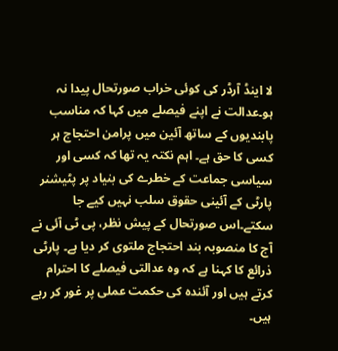لا اینڈ آرڈر کی کوئی خراب صورتحال پیدا نہ ہو۔عدالت نے اپنے فیصلے میں کہا کہ مناسب پابندیوں کے ساتھ آئین میں پرامن احتجاج ہر کسی کا حق ہے۔ اہم نکتہ یہ تھا کہ کسی اور سیاسی جماعت کے خطرے کی بنیاد پر پٹیشنر پارٹی کے آئینی حقوق سلب نہیں کیے جا سکتے۔اس صورتحال کے پیش نظر، پی ٹی آئی نے آج کا منصوبہ بند احتجاج ملتوی کر دیا ہے۔ پارٹی ذرائع کا کہنا ہے کہ وہ عدالتی فیصلے کا احترام کرتے ہیں اور آئندہ کی حکمت عملی پر غور کر رہے ہیں۔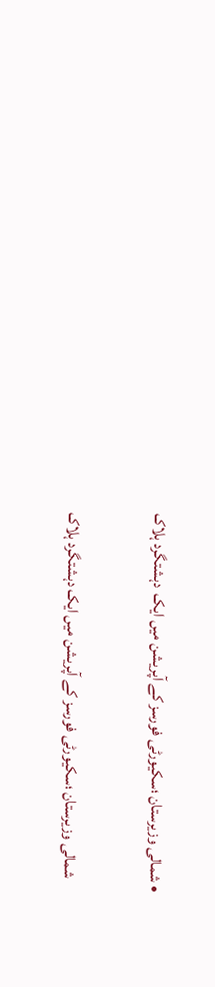• شمالی وزیرستان ؛سکیورٹی فورسز کے آپریشن میں ایک  دہشتگرد ہلاک

    شمالی وزیرستان ؛سکیورٹی فورسز کے آپریشن میں ایک دہشتگرد ہلاک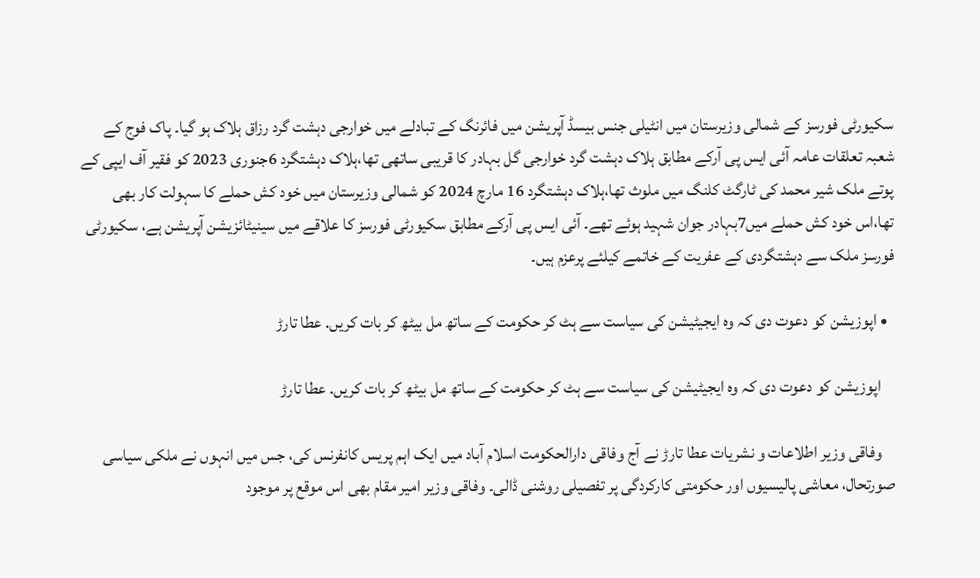سکیورٹی فورسز کے شمالی وزیرستان میں انٹیلی جنس بیسڈ آپریشن میں فائرنگ کے تبادلے میں خوارجی دہشت گرد رزاق ہلاک ہو گیا۔ پاک فوج کے شعبہ تعلقات عامہ آئی ایس پی آرکے مطابق ہلاک دہشت گرد خوارجی گل بہادر کا قریبی ساتھی تھا،ہلاک دہشتگرد 6جنوری 2023 کو فقیر آف ایپی کے پوتے ملک شیر محمد کی ٹارگٹ کلنگ میں ملوث تھا،ہلاک دہشتگرد 16 مارچ 2024 کو شمالی وزیرستان میں خود کش حملے کا سہولت کار بھی تھا،اس خود کش حملے میں7بہادر جوان شہید ہوئے تھے۔ آئی ایس پی آرکے مطابق سکیورٹی فورسز کا علاقے میں سینیٹائزیشن آپریشن ہے، سکیورٹی فورسز ملک سے دہشتگردی کے عفریت کے خاتمے کیلئے پرعزم ہیں۔

  • اپوزیشن کو دعوت دی کہ وہ ایجیٹیشن کی سیاست سے ہٹ کر حکومت کے ساتھ مل بیٹھ کر بات کریں. عطا تارڑ

    اپوزیشن کو دعوت دی کہ وہ ایجیٹیشن کی سیاست سے ہٹ کر حکومت کے ساتھ مل بیٹھ کر بات کریں. عطا تارڑ

    وفاقی وزیر اطلاعات و نشریات عطا تارڑ نے آج وفاقی دارالحکومت اسلام آباد میں ایک اہم پریس کانفرنس کی، جس میں انہوں نے ملکی سیاسی صورتحال، معاشی پالیسیوں اور حکومتی کارکردگی پر تفصیلی روشنی ڈالی۔ وفاقی وزیر امیر مقام بھی اس موقع پر موجود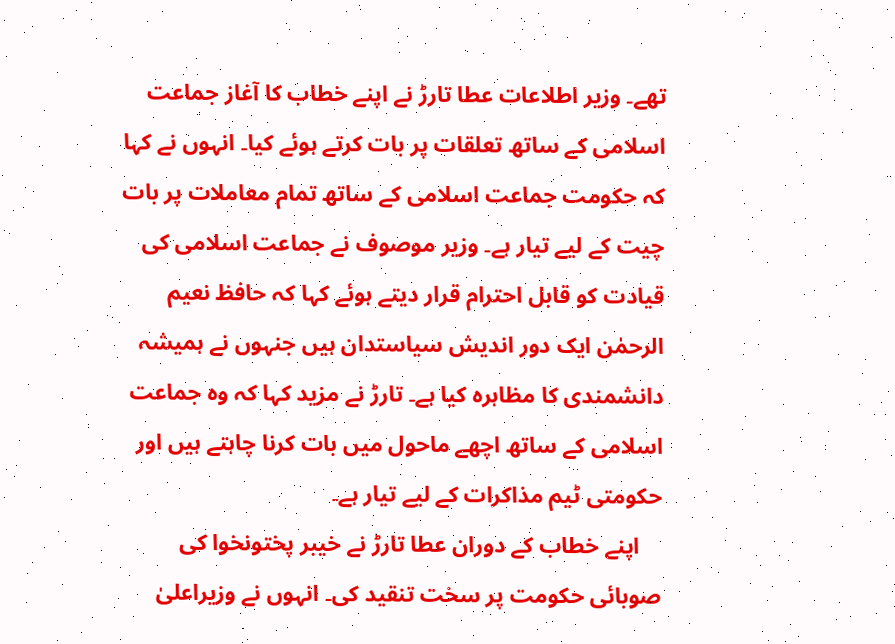تھے۔ وزیر اطلاعات عطا تارڑ نے اپنے خطاب کا آغاز جماعت اسلامی کے ساتھ تعلقات پر بات کرتے ہوئے کیا۔ انہوں نے کہا کہ حکومت جماعت اسلامی کے ساتھ تمام معاملات پر بات چیت کے لیے تیار ہے۔ وزیر موصوف نے جماعت اسلامی کی قیادت کو قابل احترام قرار دیتے ہوئے کہا کہ حافظ نعیم الرحمٰن ایک دور اندیش سیاستدان ہیں جنہوں نے ہمیشہ دانشمندی کا مظاہرہ کیا ہے۔ تارڑ نے مزید کہا کہ وہ جماعت اسلامی کے ساتھ اچھے ماحول میں بات کرنا چاہتے ہیں اور حکومتی ٹیم مذاکرات کے لیے تیار ہے۔
    اپنے خطاب کے دوران عطا تارڑ نے خیبر پختونخوا کی صوبائی حکومت پر سخت تنقید کی۔ انہوں نے وزیراعلیٰ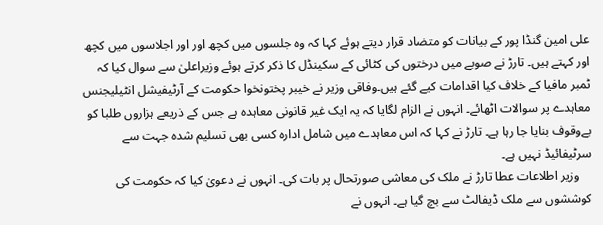علی امین گنڈا پور کے بیانات کو متضاد قرار دیتے ہوئے کہا کہ وہ جلسوں میں کچھ اور اور اجلاسوں میں کچھ اور کہتے ہیں۔ تارڑ نے صوبے میں درختوں کی کٹائی کے سکینڈل کا ذکر کرتے ہوئے وزیراعلیٰ سے سوال کیا کہ ٹمبر مافیا کے خلاف کیا اقدامات کیے گئے ہیں۔وفاقی وزیر نے خیبر پختونخوا حکومت کے آرٹیفیشل انٹیلیجنس معاہدے پر سوالات اٹھائے۔ انہوں نے الزام لگایا کہ یہ ایک غیر قانونی معاہدہ ہے جس کے ذریعے ہزاروں طلبا کو بےوقوف بنایا جا رہا ہے۔ تارڑ نے کہا کہ اس معاہدے میں شامل ادارہ کسی بھی تسلیم شدہ جہت سے سرٹیفائیڈ نہیں ہے۔
    وزیر اطلاعات عطا تارڑ نے ملک کی معاشی صورتحال پر بات کی۔ انہوں نے دعویٰ کیا کہ حکومت کی کوششوں سے ملک ڈیفالٹ سے بچ گیا ہے۔ انہوں نے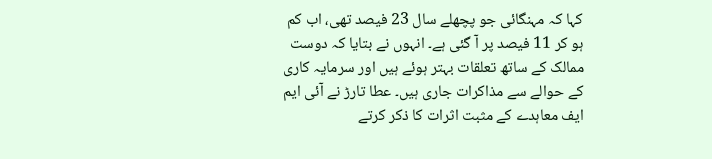کہا کہ مہنگائی جو پچھلے سال 23 فیصد تھی، اب کم ہو کر 11 فیصد پر آ گئی ہے۔ انہوں نے بتایا کہ دوست ممالک کے ساتھ تعلقات بہتر ہوئے ہیں اور سرمایہ کاری کے حوالے سے مذاکرات جاری ہیں۔ عطا تارڑ نے آئی ایم ایف معاہدے کے مثبت اثرات کا ذکر کرتے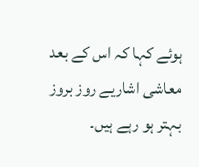ہوئے کہا کہ اس کے بعد معاشی اشاریے روز بروز بہتر ہو رہے ہیں۔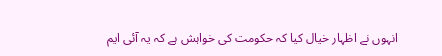انہوں نے اظہار خیال کیا کہ حکومت کی خواہش ہے کہ یہ آئی ایم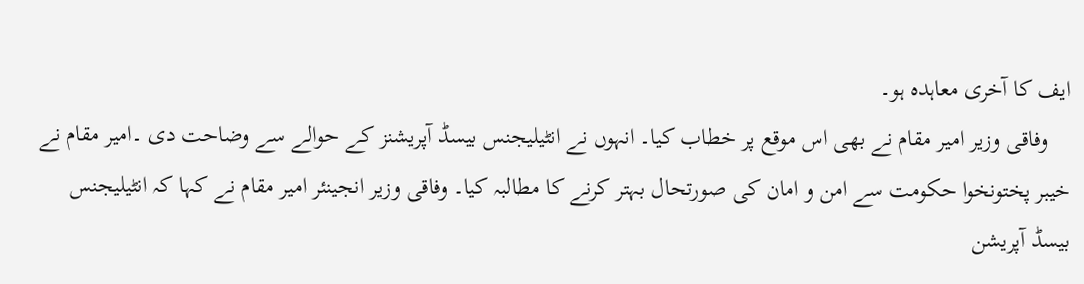ایف کا آخری معاہدہ ہو۔
    وفاقی وزیر امیر مقام نے بھی اس موقع پر خطاب کیا۔ انہوں نے انٹیلیجنس بیسڈ آپریشنز کے حوالے سے وضاحت دی ۔امیر مقام نے خیبر پختونخوا حکومت سے امن و امان کی صورتحال بہتر کرنے کا مطالبہ کیا۔ وفاقی وزیر انجینئر امیر مقام نے کہا کہ انٹیلیجنس بیسڈ آپریشن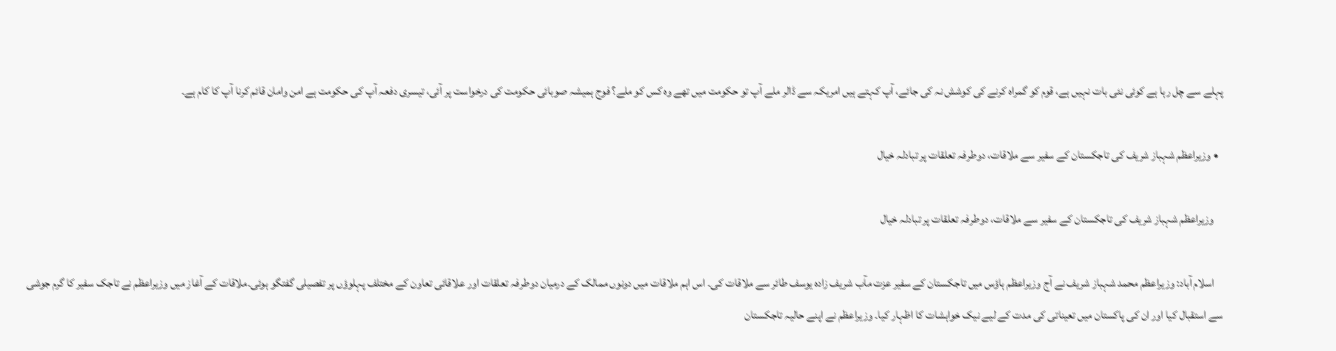پہلے سے چل رہا ہے کوئی نئی بات نہیں ہے، قوم کو گمراہ کرنے کی کوشش نہ کی جائے، آپ کہتے ہیں امریکہ سے ڈالر ملے آپ تو حکومت میں تھے وہ کس کو ملے؟ فوج ہمیشہ صوبائی حکومت کی درخواست پر آئی، تیسری دفعہ آپ کی حکومت ہے امن وامان قائم کرنا آپ کا کام ہے۔

  • وزیراعظم شہباز شریف کی تاجکستان کے سفیر سے ملاقات، دوطرفہ تعلقات پر تبادلہ خیال

    وزیراعظم شہباز شریف کی تاجکستان کے سفیر سے ملاقات، دوطرفہ تعلقات پر تبادلہ خیال

    اسلام آباد: وزیراعظم محمد شہباز شریف نے آج وزیراعظم ہاؤس میں تاجکستان کے سفیر عزت مآب شریف زادہ یوسف طائر سے ملاقات کی۔ اس اہم ملاقات میں دونوں ممالک کے درمیان دوطرفہ تعلقات اور علاقائی تعاون کے مختلف پہلوؤں پر تفصیلی گفتگو ہوئی۔ملاقات کے آغاز میں وزیراعظم نے تاجک سفیر کا گرم جوشی سے استقبال کیا اور ان کی پاکستان میں تعیناتی کی مدت کے لیے نیک خواہشات کا اظہار کیا۔ وزیراعظم نے اپنے حالیہ تاجکستان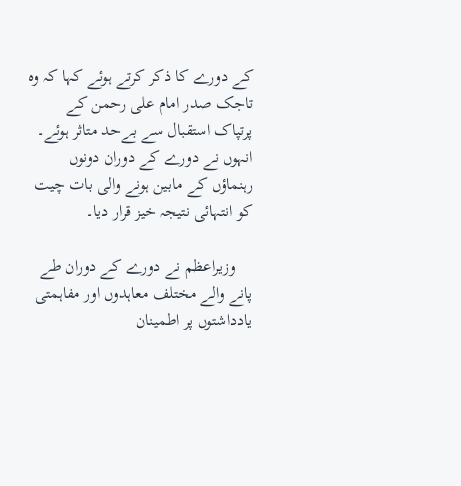کے دورے کا ذکر کرتے ہوئے کہا کہ وہ تاجک صدر امام علی رحمن کے پرتپاک استقبال سے بےحد متاثر ہوئے۔ انہوں نے دورے کے دوران دونوں رہنماؤں کے مابین ہونے والی بات چیت کو انتہائی نتیجہ خیز قرار دیا۔

    وزیراعظم نے دورے کے دوران طے پانے والے مختلف معاہدوں اور مفاہمتی یادداشتوں پر اطمینان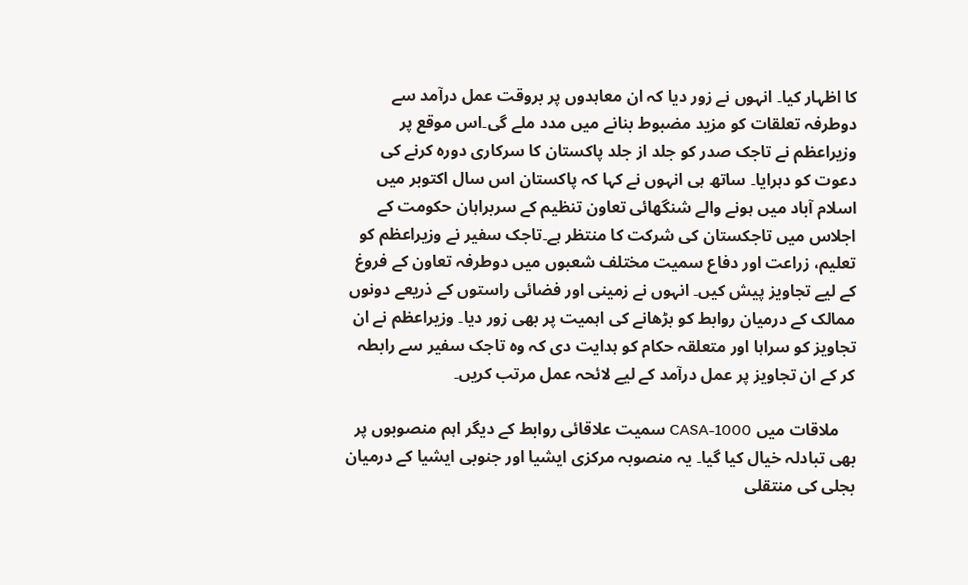کا اظہار کیا۔ انہوں نے زور دیا کہ ان معاہدوں پر بروقت عمل درآمد سے دوطرفہ تعلقات کو مزید مضبوط بنانے میں مدد ملے گی۔اس موقع پر وزیراعظم نے تاجک صدر کو جلد از جلد پاکستان کا سرکاری دورہ کرنے کی دعوت کو دہرایا۔ ساتھ ہی انہوں نے کہا کہ پاکستان اس سال اکتوبر میں اسلام آباد میں ہونے والے شنگھائی تعاون تنظیم کے سربراہان حکومت کے اجلاس میں تاجکستان کی شرکت کا منتظر ہے۔تاجک سفیر نے وزیراعظم کو تعلیم، زراعت اور دفاع سمیت مختلف شعبوں میں دوطرفہ تعاون کے فروغ کے لیے تجاویز پیش کیں۔ انہوں نے زمینی اور فضائی راستوں کے ذریعے دونوں ممالک کے درمیان روابط کو بڑھانے کی اہمیت پر بھی زور دیا۔ وزیراعظم نے ان تجاویز کو سراہا اور متعلقہ حکام کو ہدایت دی کہ وہ تاجک سفیر سے رابطہ کر کے ان تجاویز پر عمل درآمد کے لیے لائحہ عمل مرتب کریں۔

    ملاقات میں CASA-1000 سمیت علاقائی روابط کے دیگر اہم منصوبوں پر بھی تبادلہ خیال کیا گیا۔ یہ منصوبہ مرکزی ایشیا اور جنوبی ایشیا کے درمیان بجلی کی منتقلی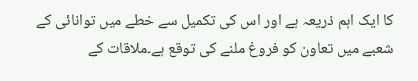کا ایک اہم ذریعہ ہے اور اس کی تکمیل سے خطے میں توانائی کے شعبے میں تعاون کو فروغ ملنے کی توقع ہے۔ملاقات کے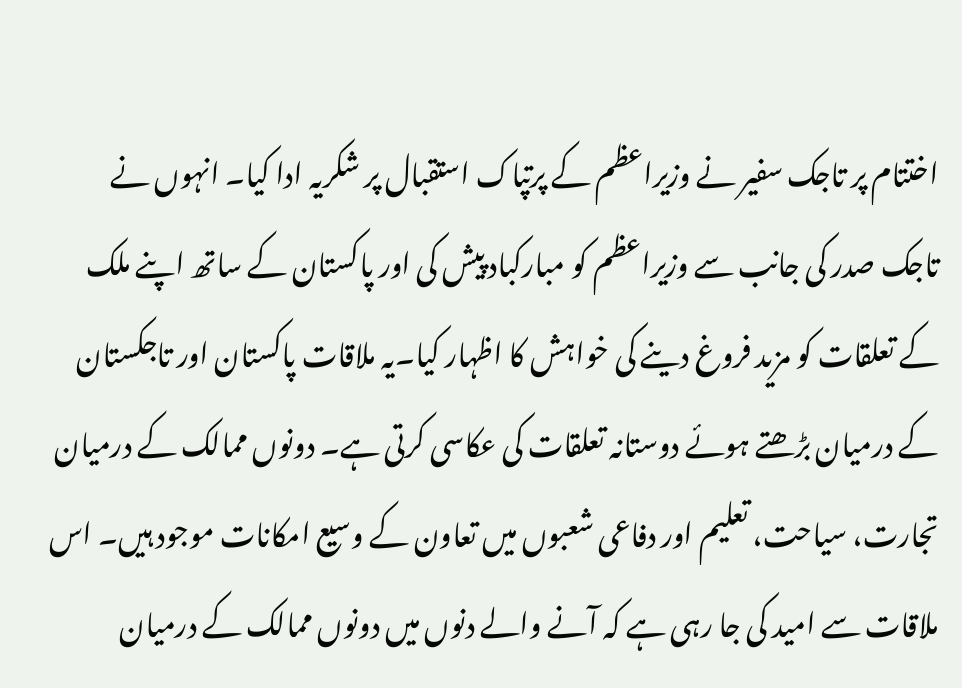اختتام پر تاجک سفیر نے وزیراعظم کے پرتپاک استقبال پر شکریہ ادا کیا۔ انہوں نے تاجک صدر کی جانب سے وزیراعظم کو مبارکباد پیش کی اور پاکستان کے ساتھ اپنے ملک کے تعلقات کو مزید فروغ دینے کی خواہش کا اظہار کیا۔یہ ملاقات پاکستان اور تاجکستان کے درمیان بڑھتے ہوئے دوستانہ تعلقات کی عکاسی کرتی ہے۔ دونوں ممالک کے درمیان تجارت، سیاحت، تعلیم اور دفاعی شعبوں میں تعاون کے وسیع امکانات موجود ہیں۔ اس ملاقات سے امید کی جا رہی ہے کہ آنے والے دنوں میں دونوں ممالک کے درمیان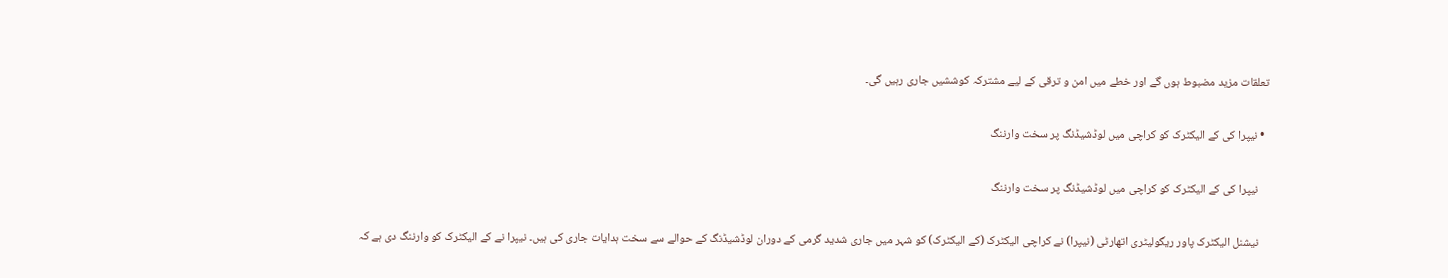تعلقات مزید مضبوط ہوں گے اور خطے میں امن و ترقی کے لیے مشترکہ کوششیں جاری رہیں گی۔

  • نیپرا کی کے الیکٹرک کو کراچی میں لوڈشیڈنگ پر سخت وارننگ

    نیپرا کی کے الیکٹرک کو کراچی میں لوڈشیڈنگ پر سخت وارننگ

    نیشنل الیکٹرک پاور ریگولیٹری اتھارٹی (نیپرا) نے کراچی الیکٹرک (کے الیکٹرک) کو شہر میں جاری شدید گرمی کے دوران لوڈشیڈنگ کے حوالے سے سخت ہدایات جاری کی ہیں۔ نیپرا نے کے الیکٹرک کو وارننگ دی ہے کہ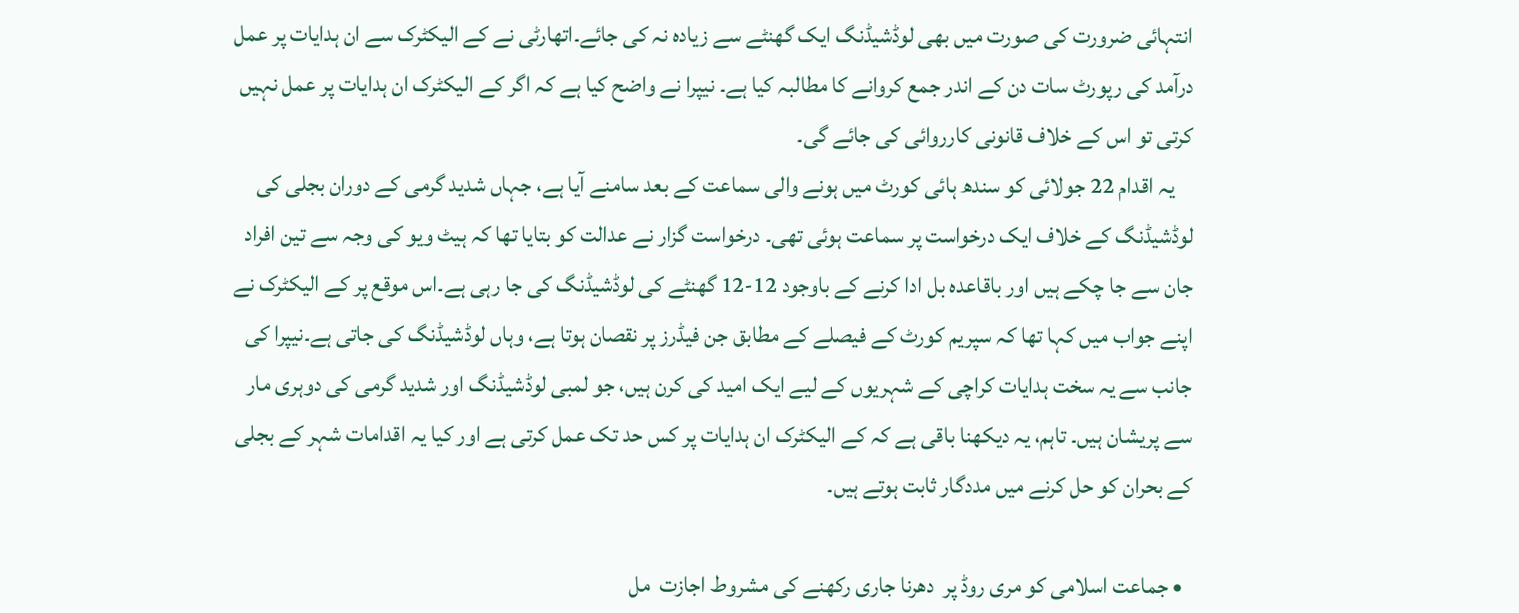انتہائی ضرورت کی صورت میں بھی لوڈشیڈنگ ایک گھنٹے سے زیادہ نہ کی جائے۔اتھارٹی نے کے الیکٹرک سے ان ہدایات پر عمل درآمد کی رپورٹ سات دن کے اندر جمع کروانے کا مطالبہ کیا ہے۔ نیپرا نے واضح کیا ہے کہ اگر کے الیکٹرک ان ہدایات پر عمل نہیں کرتی تو اس کے خلاف قانونی کارروائی کی جائے گی۔
    یہ اقدام 22 جولائی کو سندھ ہائی کورٹ میں ہونے والی سماعت کے بعد سامنے آیا ہے، جہاں شدید گرمی کے دوران بجلی کی لوڈشیڈنگ کے خلاف ایک درخواست پر سماعت ہوئی تھی۔ درخواست گزار نے عدالت کو بتایا تھا کہ ہیٹ ویو کی وجہ سے تین افراد جان سے جا چکے ہیں اور باقاعدہ بل ادا کرنے کے باوجود 12-12 گھنٹے کی لوڈشیڈنگ کی جا رہی ہے۔اس موقع پر کے الیکٹرک نے اپنے جواب میں کہا تھا کہ سپریم کورٹ کے فیصلے کے مطابق جن فیڈرز پر نقصان ہوتا ہے، وہاں لوڈشیڈنگ کی جاتی ہے۔نیپرا کی جانب سے یہ سخت ہدایات کراچی کے شہریوں کے لیے ایک امید کی کرن ہیں، جو لمبی لوڈشیڈنگ اور شدید گرمی کی دوہری مار سے پریشان ہیں۔ تاہم، یہ دیکھنا باقی ہے کہ کے الیکٹرک ان ہدایات پر کس حد تک عمل کرتی ہے اور کیا یہ اقدامات شہر کے بجلی کے بحران کو حل کرنے میں مددگار ثابت ہوتے ہیں۔

  • جماعت اسلامی کو مری روڈ پر  دھرنا جاری رکھنے کی مشروط اجازت  مل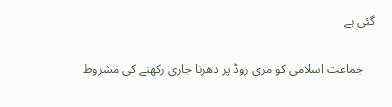گئی ہے

    جماعت اسلامی کو مری روڈ پر دھرنا جاری رکھنے کی مشروط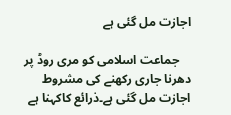اجازت مل گئی ہے

    جماعت اسلامی کو مری روڈ پر دھرنا جاری رکھنے کی مشروط اجازت مل گئی ہے۔ذرائع کاکہنا ہے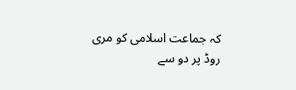کہ جماعت اسلامی کو مری روڈ پر دو سے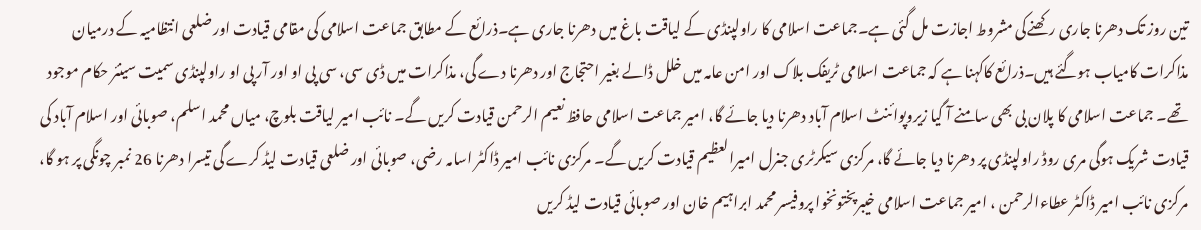تین روز تک دھرنا جاری رکھنےکی مشروط اجازت مل گئی ہے۔جماعت اسلامی کا راولپنڈی کے لیاقت باغ میں دھرنا جاری ہے۔ذرائع کے مطابق جماعت اسلامی کی مقامی قیادت اور ضلعی انتظامیہ کے درمیان مذاکرات کامیاب ہوگئے ہیں۔ذرائع کاکہنا ہے کہ جماعت اسلامی ٹریفک بلاک اور امن عامہ میں خلل ڈالے بغیر احتجاج اور دھرنا دے گی، مذاکرات میں ڈی سی، سی پی او اور آر پی او راولپنڈی سمیت سینئر حکام موجود تھے۔ جماعت اسلامی کا پلان بی بھی سامنے آ گیا زیروپوائنٹ اسلام آباد دھرنا دیا جائے گا، امیر جماعت اسلامی حافظ نعیم الرحمن قیادت کریں گے۔ نائب امیر لیاقت بلوچ، میاں محمد اسلم، صوبائی اور اسلام آباد کی قیادت شریک ہوگی مری روڈ راولپنڈی پر دھرنا دیا جائے گا، مرکزی سیکرٹری جنرل امیرالعظیم قیادت کریں گے۔ مرکزی نائب امیر ڈاکٹر اسامہ رضی، صوبائی اور ضلعی قیادت لیڈ کرے گی تیسرا دھرنا 26 نمبر چونگی پر ہو گا، مرکزی نائب امیر ڈاکٹر عطاءالرحمن ، امیر جماعت اسلامی خیبرپختونخوا پروفیسر محمد ابراہیم خان اور صوبائی قیادت لیڈ کریں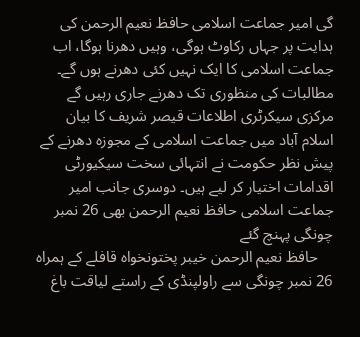گی امیر جماعت اسلامی حافظ نعیم الرحمن کی ہدایت پر جہاں رکاوٹ ہوگی، وہیں دھرنا ہوگا، اب جماعت اسلامی کا ایک نہیں کئی دھرنے ہوں گے۔ مطالبات کی منظوری تک دھرنے جاری رہیں گے مرکزی سیکرٹری اطلاعات قیصر شریف کا بیان اسلام آباد میں جماعت اسلامی کے مجوزہ دھرنے کے پیش نظر حکومت نے انتہائی سخت سیکیورٹی اقدامات اختیار کر لیے ہیں۔ دوسری جانب امیر جماعت اسلامی حافظ نعیم الرحمن بھی 26 نمبر چونگی پہنچ گئے
    حافظ نعیم الرحمن خیبر پختونخواہ قافلے کے ہمراہ 26 نمبر چونگی سے راولپنڈی کے راستے لیاقت باغ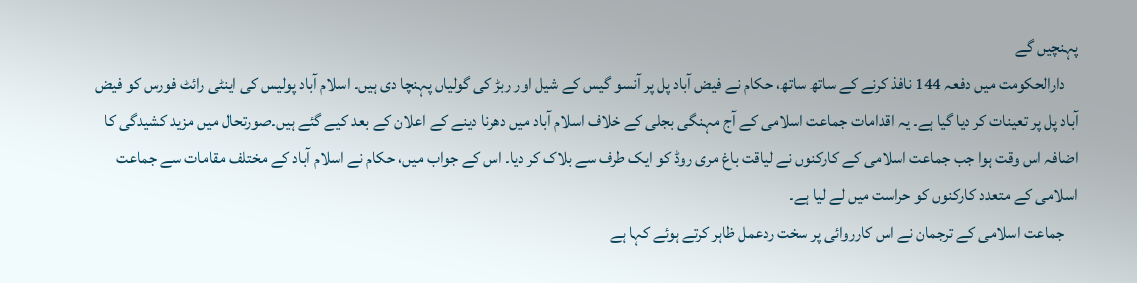پہنچیں گے
    دارالحکومت میں دفعہ 144 نافذ کرنے کے ساتھ ساتھ، حکام نے فیض آباد پل پر آنسو گیس کے شیل اور ربڑ کی گولیاں پہنچا دی ہیں۔ اسلام آباد پولیس کی اینٹی رائٹ فورس کو فیض آباد پل پر تعینات کر دیا گیا ہے۔ یہ اقدامات جماعت اسلامی کے آج مہنگی بجلی کے خلاف اسلام آباد میں دھرنا دینے کے اعلان کے بعد کیے گئے ہیں۔صورتحال میں مزید کشیدگی کا اضافہ اس وقت ہوا جب جماعت اسلامی کے کارکنوں نے لیاقت باغ مری روڈ کو ایک طرف سے بلاک کر دیا۔ اس کے جواب میں، حکام نے اسلام آباد کے مختلف مقامات سے جماعت اسلامی کے متعدد کارکنوں کو حراست میں لے لیا ہے۔
    جماعت اسلامی کے ترجمان نے اس کارروائی پر سخت ردعمل ظاہر کرتے ہوئے کہا ہے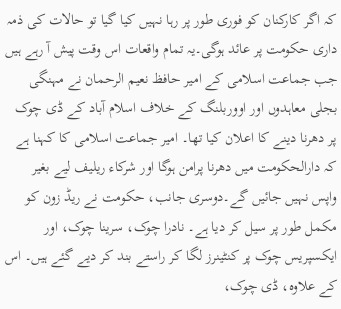کہ اگر کارکنان کو فوری طور پر رہا نہیں کیا گیا تو حالات کی ذمہ داری حکومت پر عائد ہوگی۔یہ تمام واقعات اس وقت پیش آ رہے ہیں جب جماعت اسلامی کے امیر حافظ نعیم الرحمان نے مہنگی بجلی معاہدوں اور اووربلنگ کے خلاف اسلام آباد کے ڈی چوک پر دھرنا دینے کا اعلان کیا تھا۔ امیر جماعت اسلامی کا کہنا ہے کہ دارالحکومت میں دھرنا پرامن ہوگا اور شرکاء ریلیف لیے بغیر واپس نہیں جائیں گے۔دوسری جانب، حکومت نے ریڈ زون کو مکمل طور پر سیل کر دیا ہے۔ نادرا چوک، سرینا چوک، اور ایکسپریس چوک پر کنٹینرز لگا کر راستے بند کر دیے گئے ہیں۔ اس کے علاوہ، ڈی چوک،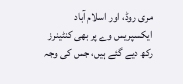مری روڈ، اور اسلام آباد ایکسپریس وے پر بھی کنٹینرز رکھ دیے گئے ہیں، جس کی وجہ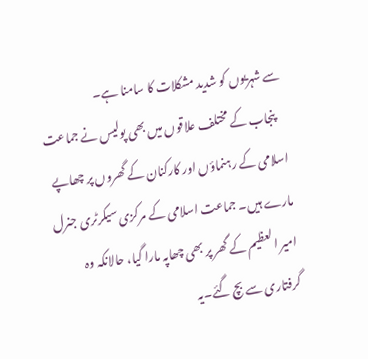سے شہریوں کو شدید مشکلات کا سامنا ہے۔
    پنجاب کے مختلف علاقوں میں بھی پولیس نے جماعت اسلامی کے رہنماؤں اور کارکنان کے گھروں پر چھاپے مارے ہیں۔ جماعت اسلامی کے مرکزی سیکرٹری جنرل امیر العظیم کے گھر پر بھی چھاپہ مارا گیا، حالانکہ وہ گرفتاری سے بچ گئے۔یہ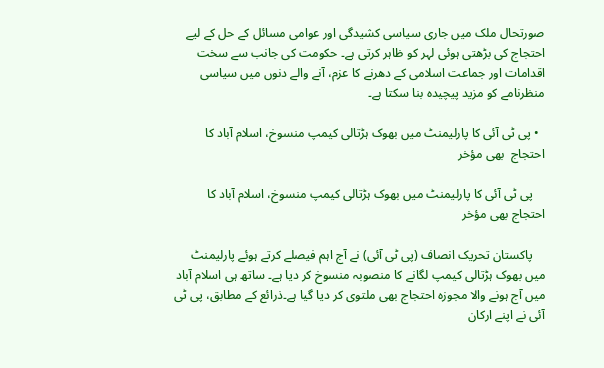صورتحال ملک میں جاری سیاسی کشیدگی اور عوامی مسائل کے حل کے لیے احتجاج کی بڑھتی ہوئی لہر کو ظاہر کرتی ہے۔ حکومت کی جانب سے سخت اقدامات اور جماعت اسلامی کے دھرنے کا عزم، آنے والے دنوں میں سیاسی منظرنامے کو مزید پیچیدہ بنا سکتا ہے۔

  • پی ٹی آئی کا پارلیمنٹ میں بھوک ہڑتالی کیمپ منسوخ، اسلام آباد کا احتجاج  بھی مؤخر

    پی ٹی آئی کا پارلیمنٹ میں بھوک ہڑتالی کیمپ منسوخ، اسلام آباد کا احتجاج بھی مؤخر

    پاکستان تحریک انصاف (پی ٹی آئی) نے آج اہم فیصلے کرتے ہوئے پارلیمنٹ میں بھوک ہڑتالی کیمپ لگانے کا منصوبہ منسوخ کر دیا ہے۔ ساتھ ہی اسلام آباد میں آج ہونے والا مجوزہ احتجاج بھی ملتوی کر دیا گیا ہے۔ذرائع کے مطابق، پی ٹی آئی نے اپنے ارکان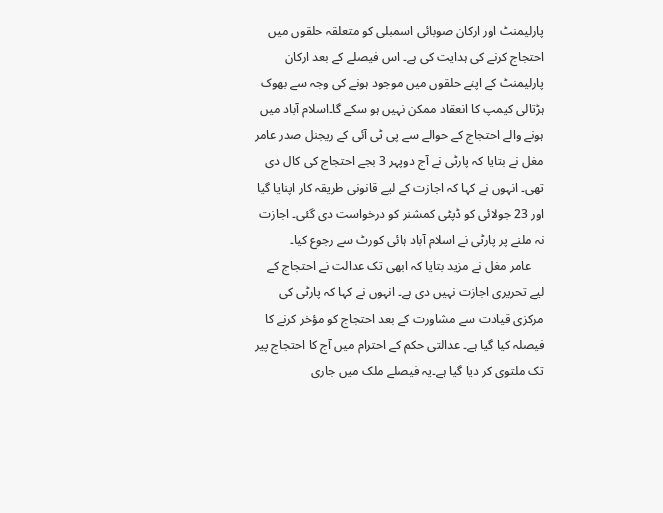پارلیمنٹ اور ارکان صوبائی اسمبلی کو متعلقہ حلقوں میں احتجاج کرنے کی ہدایت کی ہے۔ اس فیصلے کے بعد ارکان پارلیمنٹ کے اپنے حلقوں میں موجود ہونے کی وجہ سے بھوک ہڑتالی کیمپ کا انعقاد ممکن نہیں ہو سکے گا۔اسلام آباد میں ہونے والے احتجاج کے حوالے سے پی ٹی آئی کے ریجنل صدر عامر مغل نے بتایا کہ پارٹی نے آج دوپہر 3 بجے احتجاج کی کال دی تھی۔ انہوں نے کہا کہ اجازت کے لیے قانونی طریقہ کار اپنایا گیا اور 23 جولائی کو ڈپٹی کمشنر کو درخواست دی گئی۔ اجازت نہ ملنے پر پارٹی نے اسلام آباد ہائی کورٹ سے رجوع کیا۔
    عامر مغل نے مزید بتایا کہ ابھی تک عدالت نے احتجاج کے لیے تحریری اجازت نہیں دی ہے۔ انہوں نے کہا کہ پارٹی کی مرکزی قیادت سے مشاورت کے بعد احتجاج کو مؤخر کرنے کا فیصلہ کیا گیا ہے۔ عدالتی حکم کے احترام میں آج کا احتجاج پیر تک ملتوی کر دیا گیا ہے۔یہ فیصلے ملک میں جاری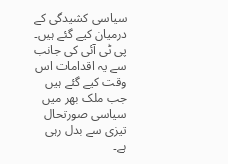سیاسی کشیدگی کے درمیان کیے گئے ہیں۔ پی ٹی آئی کی جانب سے یہ اقدامات اس وقت کیے گئے ہیں جب ملک بھر میں سیاسی صورتحال تیزی سے بدل رہی ہے۔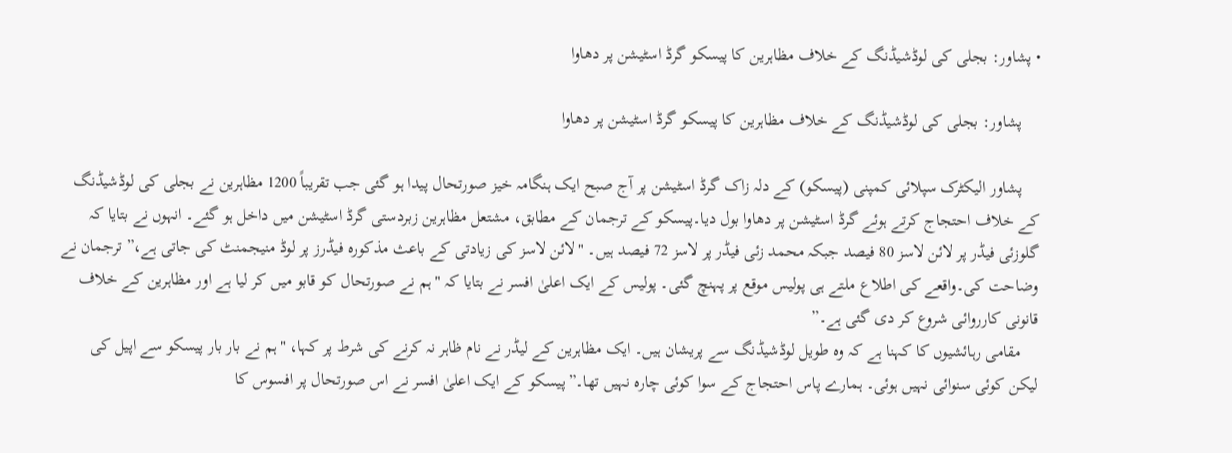• پشاور: بجلی کی لوڈشیڈنگ کے خلاف مظاہرین کا پیسکو گرڈ اسٹیشن پر دھاوا

    پشاور: بجلی کی لوڈشیڈنگ کے خلاف مظاہرین کا پیسکو گرڈ اسٹیشن پر دھاوا

    پشاور الیکٹرک سپلائی کمپنی (پیسکو) کے دلہ زاک گرڈ اسٹیشن پر آج صبح ایک ہنگامہ خیز صورتحال پیدا ہو گئی جب تقریباً 1200 مظاہرین نے بجلی کی لوڈشیڈنگ کے خلاف احتجاج کرتے ہوئے گرڈ اسٹیشن پر دھاوا بول دیا۔پیسکو کے ترجمان کے مطابق، مشتعل مظاہرین زبردستی گرڈ اسٹیشن میں داخل ہو گئے۔ انہوں نے بتایا کہ گلوزئی فیڈر پر لائن لاسز 80 فیصد جبکہ محمد زئی فیڈر پر لاسز 72 فیصد ہیں۔ "لائن لاسز کی زیادتی کے باعث مذکورہ فیڈرز پر لوڈ منیجمنٹ کی جاتی ہے،” ترجمان نے وضاحت کی۔واقعے کی اطلاع ملتے ہی پولیس موقع پر پہنچ گئی۔ پولیس کے ایک اعلیٰ افسر نے بتایا کہ "ہم نے صورتحال کو قابو میں کر لیا ہے اور مظاہرین کے خلاف قانونی کارروائی شروع کر دی گئی ہے۔”
    مقامی رہائشیوں کا کہنا ہے کہ وہ طویل لوڈشیڈنگ سے پریشان ہیں۔ ایک مظاہرین کے لیڈر نے نام ظاہر نہ کرنے کی شرط پر کہا، "ہم نے بار بار پیسکو سے اپیل کی لیکن کوئی سنوائی نہیں ہوئی۔ ہمارے پاس احتجاج کے سوا کوئی چارہ نہیں تھا۔”پیسکو کے ایک اعلیٰ افسر نے اس صورتحال پر افسوس کا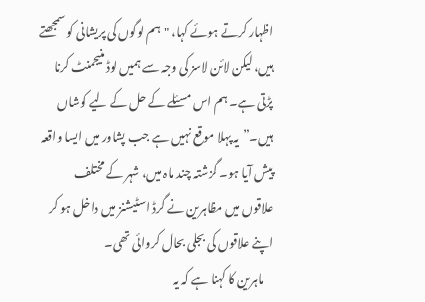اظہار کرتے ہوئے کہا، "ہم لوگوں کی پریشانی کو سمجھتے ہیں، لیکن لائن لاسز کی وجہ سے ہمیں لوڈ منیجمنٹ کرنا پڑتی ہے۔ ہم اس مسئلے کے حل کے لیے کوشاں ہیں۔”یہ پہلا موقع نہیں ہے جب پشاور میں ایسا واقعہ پیش آیا ہو۔ گزشتہ چند ماہ میں، شہر کے مختلف علاقوں میں مظاہرین نے گرڈ اسٹیشنز میں داخل ہو کر اپنے علاقوں کی بجلی بحال کروائی تھی۔
    ماہرین کا کہنا ہے کہ یہ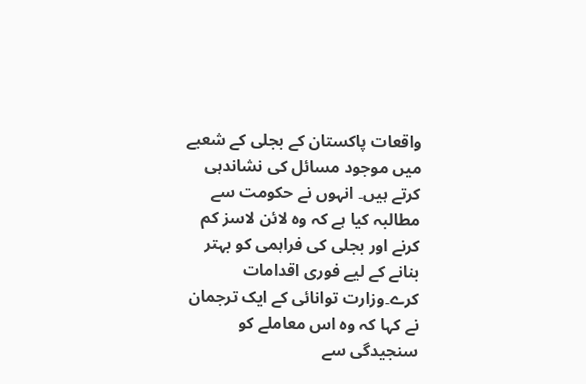واقعات پاکستان کے بجلی کے شعبے میں موجود مسائل کی نشاندہی کرتے ہیں۔ انہوں نے حکومت سے مطالبہ کیا ہے کہ وہ لائن لاسز کم کرنے اور بجلی کی فراہمی کو بہتر بنانے کے لیے فوری اقدامات کرے۔وزارت توانائی کے ایک ترجمان نے کہا کہ وہ اس معاملے کو سنجیدگی سے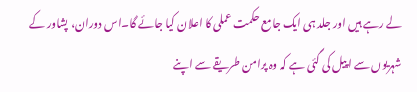لے رہے ہیں اور جلد ہی ایک جامع حکمت عملی کا اعلان کیا جائے گا۔اس دوران، پشاور کے شہریوں سے اپیل کی گئی ہے کہ وہ پرامن طریقے سے اپنے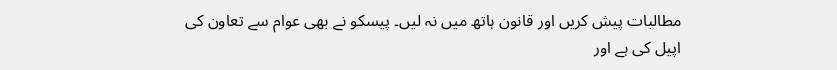مطالبات پیش کریں اور قانون ہاتھ میں نہ لیں۔ پیسکو نے بھی عوام سے تعاون کی اپیل کی ہے اور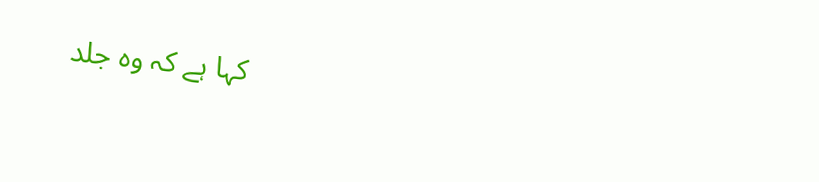کہا ہے کہ وہ جلد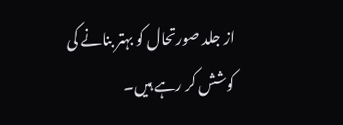از جلد صورتحال کو بہتر بنانے کی کوشش کر رہے ہیں۔